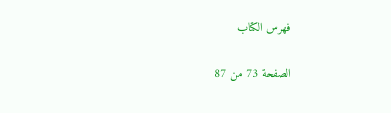فهرس الكتاب

الصفحة 73 من 87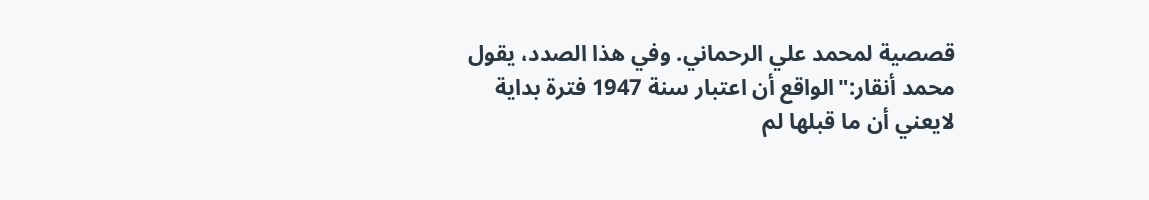قصصية لمحمد علي الرحماني. وفي هذا الصدد، يقول محمد أنقار:"الواقع أن اعتبار سنة 1947 فترة بداية لايعني أن ما قبلها لم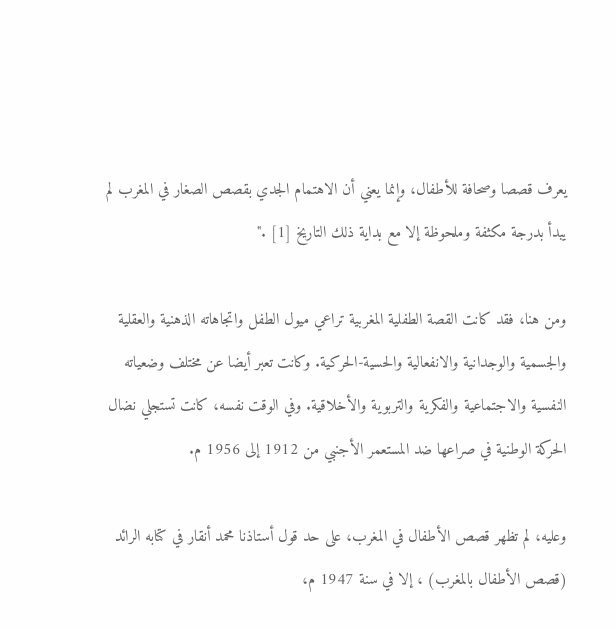يعرف قصصا وصحافة للأطفال، وإنما يعني أن الاهتمام الجدي بقصص الصغار في المغرب لم يبدأ بدرجة مكثفة وملحوظة إلا مع بداية ذلك التاريخ [1] ."

ومن هنا، فقد كانت القصة الطفلية المغربية تراعي ميول الطفل واتجاهاته الذهنية والعقلية والجسمية والوجدانية والانفعالية والحسية-الحركية. وكانت تعبر أيضا عن مختلف وضعياته النفسية والاجتماعية والفكرية والتربوية والأخلاقية. وفي الوقت نفسه، كانت تستجلي نضال الحركة الوطنية في صراعها ضد المستعمر الأجنبي من 1912 إلى 1956 م.

وعليه، لم تظهر قصص الأطفال في المغرب، على حد قول أستاذنا محمد أنقار في كتابه الرائد (قصص الأطفال بالمغرب) ، إلا في سنة 1947 م،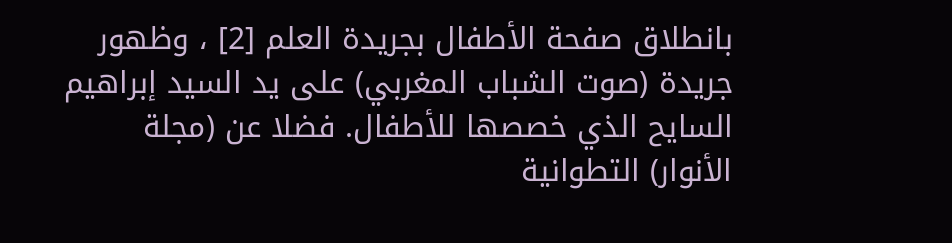بانطلاق صفحة الأطفال بجريدة العلم [2] ، وظهور جريدة (صوت الشباب المغربي) على يد السيد إبراهيم السايح الذي خصصها للأطفال. فضلا عن (مجلة الأنوار) التطوانية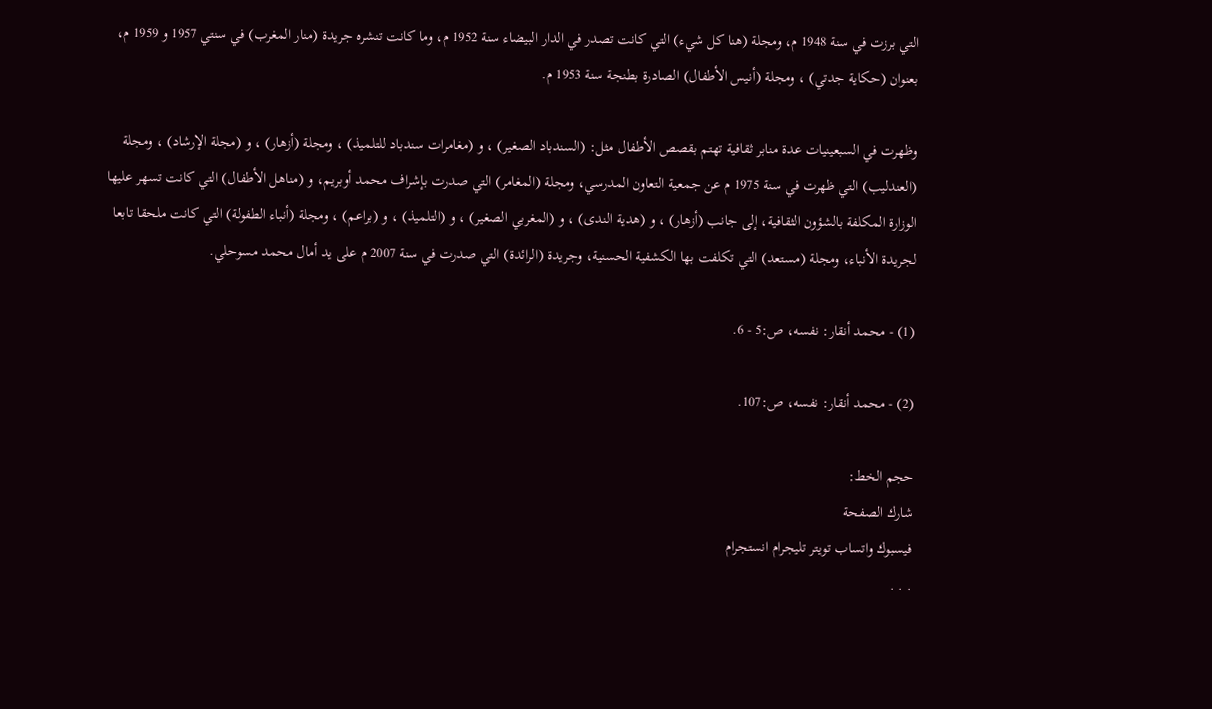التي برزت في سنة 1948 م، ومجلة (هنا كل شيء) التي كانت تصدر في الدار البيضاء سنة 1952 م، وما كانت تنشره جريدة (منار المغرب) في سنتي 1957 و 1959 م، بعنوان (حكاية جدتي) ، ومجلة (أنيس الأطفال) الصادرة بطنجة سنة 1953 م.

وظهرت في السبعينيات عدة منابر ثقافية تهتم بقصص الأطفال مثل: (السندباد الصغير) ، و (مغامرات سندباد للتلميذ) ، ومجلة (أزهار) ، و (مجلة الإرشاد) ، ومجلة (العندليب) التي ظهرت في سنة 1975 م عن جمعية التعاون المدرسي، ومجلة (المغامر) التي صدرت بإشراف محمد أوبريم، و (مناهل الأطفال) التي كانت تسهر عليها الوزارة المكلفة بالشؤون الثقافية، إلى جانب (أزهار) ، و (هدية الندى) ، و (المغربي الصغير) ، و (التلميذ) ، و (براعم) ، ومجلة (أنباء الطفولة) التي كانت ملحقا تابعا لجريدة الأنباء، ومجلة (مستعد) التي تكلفت بها الكشفية الحسنية، وجريدة (الرائدة) التي صدرت في سنة 2007 م على يد أمال محمد مسوحلي.

(1) - محمد أنقار: نفسه، ص:5 - 6.

(2) - محمد أنقار: نفسه، ص:107.

حجم الخط:
شارك الصفحة
فيسبوك واتساب تويتر تليجرام انستجرام
. . .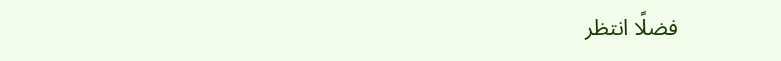فضلًا انتظر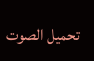تحميل الصوت